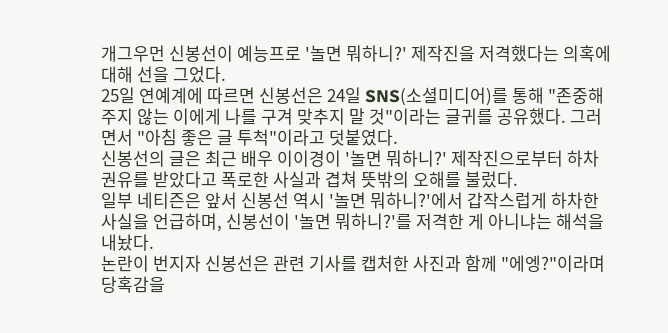개그우먼 신봉선이 예능프로 '놀면 뭐하니?' 제작진을 저격했다는 의혹에 대해 선을 그었다.
25일 연예계에 따르면 신봉선은 24일 SNS(소셜미디어)를 통해 "존중해주지 않는 이에게 나를 구겨 맞추지 말 것"이라는 글귀를 공유했다. 그러면서 "아침 좋은 글 투척"이라고 덧붙였다.
신봉선의 글은 최근 배우 이이경이 '놀면 뭐하니?' 제작진으로부터 하차 권유를 받았다고 폭로한 사실과 겹쳐 뜻밖의 오해를 불렀다.
일부 네티즌은 앞서 신봉선 역시 '놀면 뭐하니?'에서 갑작스럽게 하차한 사실을 언급하며, 신봉선이 '놀면 뭐하니?'를 저격한 게 아니냐는 해석을 내놨다.
논란이 번지자 신봉선은 관련 기사를 캡처한 사진과 함께 "에엥?"이라며 당혹감을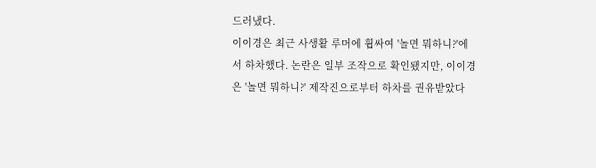드러냈다.
이이경은 최근 사생활 루머에 휩싸여 '놀면 뭐하니?'에서 하차했다. 논란은 일부 조작으로 확인됐지만, 이이경은 '놀면 뭐하니?' 제작진으로부터 하차를 권유받았다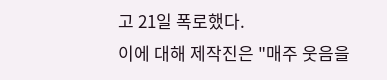고 21일 폭로했다.
이에 대해 제작진은 "매주 웃음을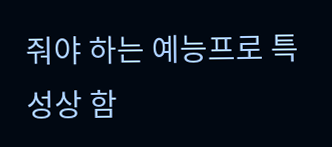줘야 하는 예능프로 특성상 함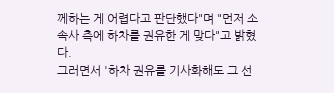께하는 게 어렵다고 판단했다"며 "먼저 소속사 측에 하차를 권유한 게 맞다"고 밝혔다.
그러면서 '하차 권유를 기사화해도 그 선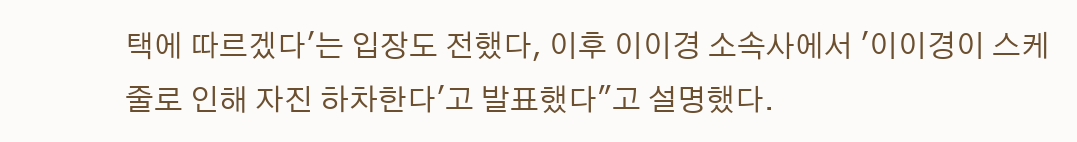택에 따르겠다'는 입장도 전했다, 이후 이이경 소속사에서 '이이경이 스케줄로 인해 자진 하차한다'고 발표했다"고 설명했다.